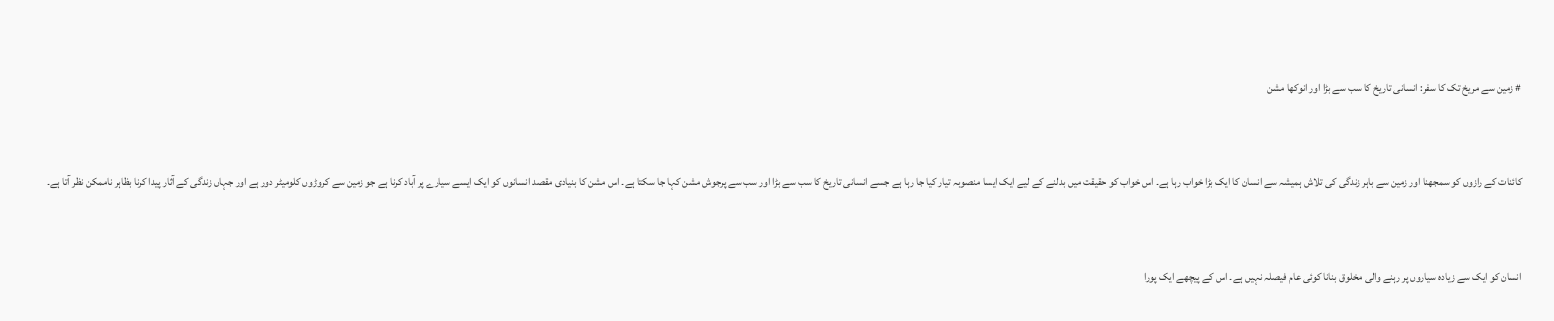# زمین سے مریخ تک کا سفر: انسانی تاریخ کا سب سے بڑا اور انوکھا مشن


کائنات کے رازوں کو سمجھنا اور زمین سے باہر زندگی کی تلاش ہمیشہ سے انسان کا ایک بڑا خواب رہا ہے۔ اس خواب کو حقیقت میں بدلنے کے لیے ایک ایسا منصوبہ تیار کیا جا رہا ہے جسے انسانی تاریخ کا سب سے بڑا اور سب سے پرجوش مشن کہا جا سکتا ہے۔ اس مشن کا بنیادی مقصد انسانوں کو ایک ایسے سیارے پر آباد کرنا ہے جو زمین سے کروڑوں کلومیٹر دور ہے اور جہاں زندگی کے آثار پیدا کرنا بظاہر ناممکن نظر آتا ہے۔


انسان کو ایک سے زیادہ سیاروں پر رہنے والی مخلوق بنانا کوئی عام فیصلہ نہیں ہے۔ اس کے پیچھے ایک پورا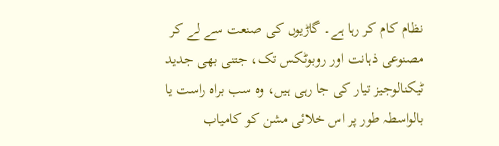نظام کام کر رہا ہے۔ گاڑیوں کی صنعت سے لے کر مصنوعی ذہانت اور روبوٹکس تک، جتنی بھی جدید ٹیکنالوجیز تیار کی جا رہی ہیں، وہ سب براہ راست یا بالواسطہ طور پر اس خلائی مشن کو کامیاب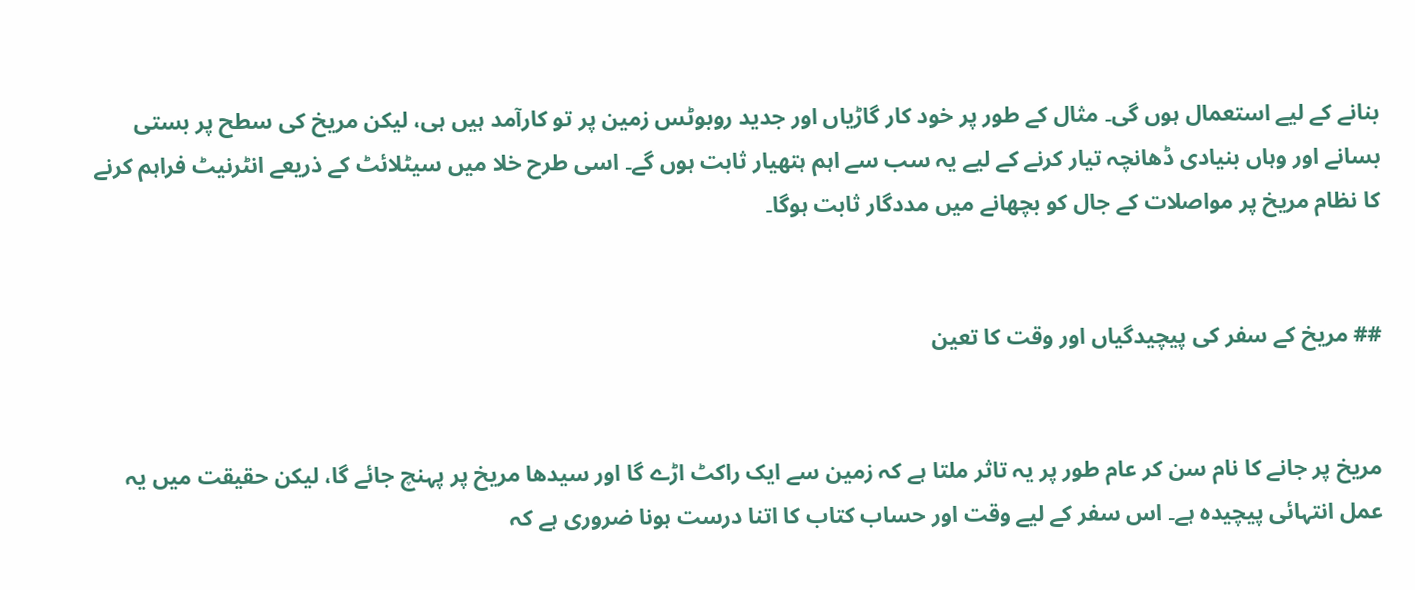بنانے کے لیے استعمال ہوں گی۔ مثال کے طور پر خود کار گاڑیاں اور جدید روبوٹس زمین پر تو کارآمد ہیں ہی، لیکن مریخ کی سطح پر بستی بسانے اور وہاں بنیادی ڈھانچہ تیار کرنے کے لیے یہ سب سے اہم ہتھیار ثابت ہوں گے۔ اسی طرح خلا میں سیٹلائٹ کے ذریعے انٹرنیٹ فراہم کرنے کا نظام مریخ پر مواصلات کے جال کو بچھانے میں مددگار ثابت ہوگا۔


## مریخ کے سفر کی پیچیدگیاں اور وقت کا تعین


مریخ پر جانے کا نام سن کر عام طور پر یہ تاثر ملتا ہے کہ زمین سے ایک راکٹ اڑے گا اور سیدھا مریخ پر پہنچ جائے گا، لیکن حقیقت میں یہ عمل انتہائی پیچیدہ ہے۔ اس سفر کے لیے وقت اور حساب کتاب کا اتنا درست ہونا ضروری ہے کہ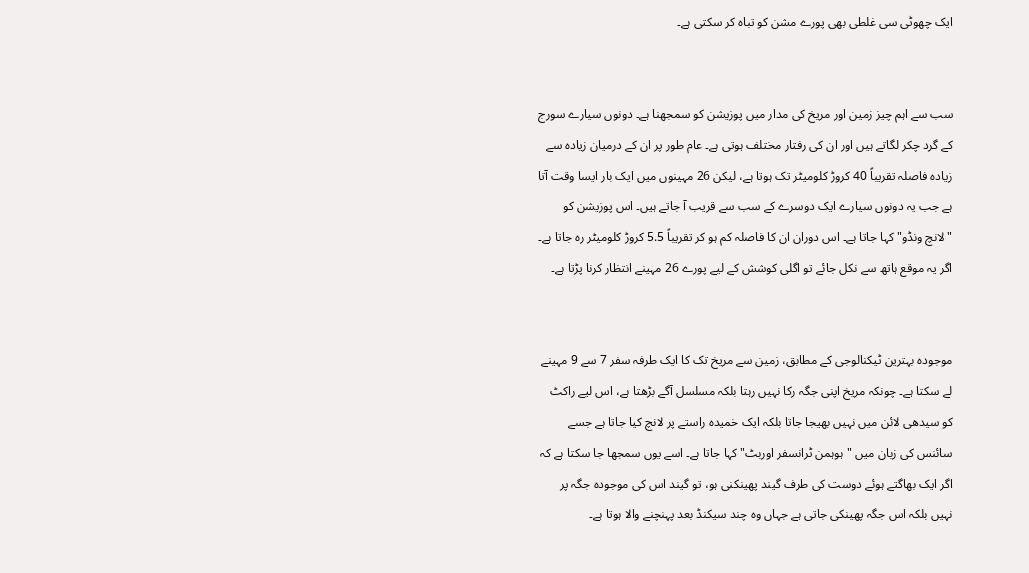ایک چھوٹی سی غلطی بھی پورے مشن کو تباہ کر سکتی ہے۔


سب سے اہم چیز زمین اور مریخ کی مدار میں پوزیشن کو سمجھنا ہے۔ دونوں سیارے سورج کے گرد چکر لگاتے ہیں اور ان کی رفتار مختلف ہوتی ہے۔ عام طور پر ان کے درمیان زیادہ سے زیادہ فاصلہ تقریباً 40 کروڑ کلومیٹر تک ہوتا ہے، لیکن 26 مہینوں میں ایک بار ایسا وقت آتا ہے جب یہ دونوں سیارے ایک دوسرے کے سب سے قریب آ جاتے ہیں۔ اس پوزیشن کو "لانچ ونڈو" کہا جاتا ہے۔ اس دوران ان کا فاصلہ کم ہو کر تقریباً 5.5 کروڑ کلومیٹر رہ جاتا ہے۔ اگر یہ موقع ہاتھ سے نکل جائے تو اگلی کوشش کے لیے پورے 26 مہینے انتظار کرنا پڑتا ہے۔


موجودہ بہترین ٹیکنالوجی کے مطابق، زمین سے مریخ تک کا ایک طرفہ سفر 7 سے 9 مہینے لے سکتا ہے۔ چونکہ مریخ اپنی جگہ رکا نہیں رہتا بلکہ مسلسل آگے بڑھتا ہے، اس لیے راکٹ کو سیدھی لائن میں نہیں بھیجا جاتا بلکہ ایک خمیدہ راستے پر لانچ کیا جاتا ہے جسے سائنس کی زبان میں "ہوہمن ٹرانسفر اوربٹ" کہا جاتا ہے۔ اسے یوں سمجھا جا سکتا ہے کہ اگر ایک بھاگتے ہوئے دوست کی طرف گیند پھینکنی ہو، تو گیند اس کی موجودہ جگہ پر نہیں بلکہ اس جگہ پھینکی جاتی ہے جہاں وہ چند سیکنڈ بعد پہنچنے والا ہوتا ہے۔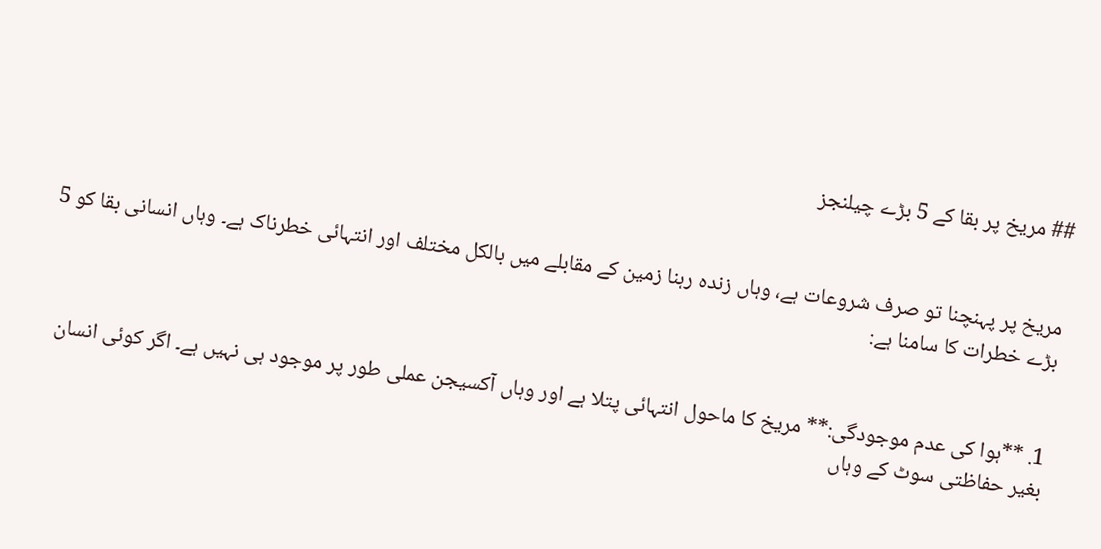## مریخ پر بقا کے 5 بڑے چیلنجز


مریخ پر پہنچنا تو صرف شروعات ہے، وہاں زندہ رہنا زمین کے مقابلے میں بالکل مختلف اور انتہائی خطرناک ہے۔ وہاں انسانی بقا کو 5 بڑے خطرات کا سامنا ہے:


1. **ہوا کی عدم موجودگی:** مریخ کا ماحول انتہائی پتلا ہے اور وہاں آکسیجن عملی طور پر موجود ہی نہیں ہے۔ اگر کوئی انسان بغیر حفاظتی سوٹ کے وہاں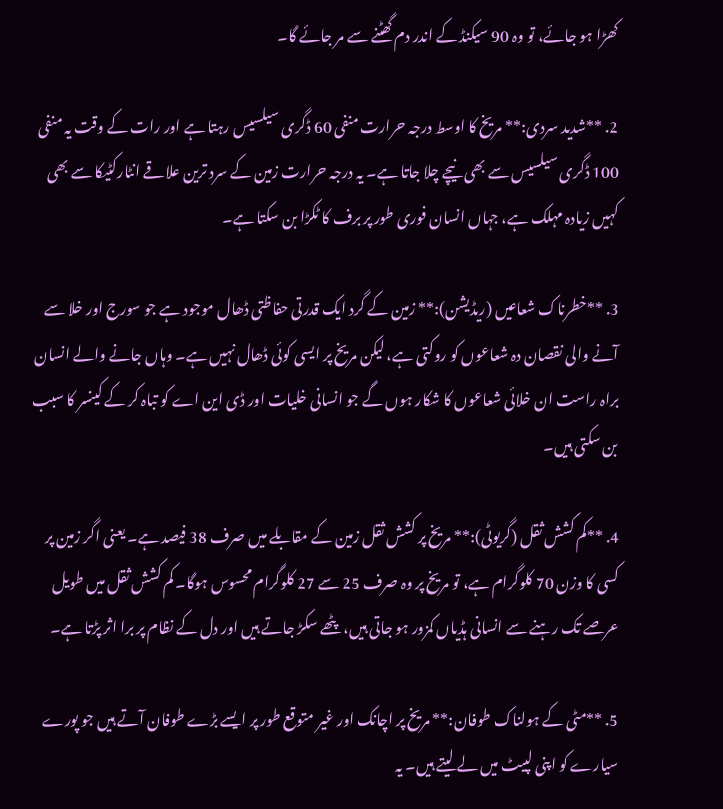کھڑا ہو جائے، تو وہ 90 سیکنڈ کے اندر دم گھٹنے سے مر جائے گا۔

2. **شدید سردی:** مریخ کا اوسط درجہ حرارت منفی 60 ڈگری سیلسیس رہتا ہے اور رات کے وقت یہ منفی 100 ڈگری سیلسیس سے بھی نیچے چلا جاتا ہے۔ یہ درجہ حرارت زمین کے سرد ترین علاقے انٹارکٹیکا سے بھی کہیں زیادہ مہلک ہے، جہاں انسان فوری طور پر برف کا ٹکڑا بن سکتا ہے۔

3. **خطرناک شعاعیں (ریڈیشن):** زمین کے گرد ایک قدرتی حفاظتی ڈھال موجود ہے جو سورج اور خلا سے آنے والی نقصان دہ شعاعوں کو روکتی ہے، لیکن مریخ پر ایسی کوئی ڈھال نہیں ہے۔ وہاں جانے والے انسان براہ راست ان خلائی شعاعوں کا شکار ہوں گے جو انسانی خلیات اور ڈی این اے کو تباہ کر کے کینسر کا سبب بن سکتی ہیں۔

4. **کم کشش ثقل (گریوٹی):** مریخ پر کشش ثقل زمین کے مقابلے میں صرف 38 فیصد ہے۔ یعنی اگر زمین پر کسی کا وزن 70 کلوگرام ہے، تو مریخ پر وہ صرف 25 سے 27 کلوگرام محسوس ہوگا۔ کم کشش ثقل میں طویل عرصے تک رہنے سے انسانی ہڈیاں کمزور ہو جاتی ہیں، پٹھے سکڑ جاتے ہیں اور دل کے نظام پر برا اثر پڑتا ہے۔

5. **مٹی کے ہولناک طوفان:** مریخ پر اچانک اور غیر متوقع طور پر ایسے بڑے طوفان آتے ہیں جو پورے سیارے کو اپنی لپیٹ میں لے لیتے ہیں۔ یہ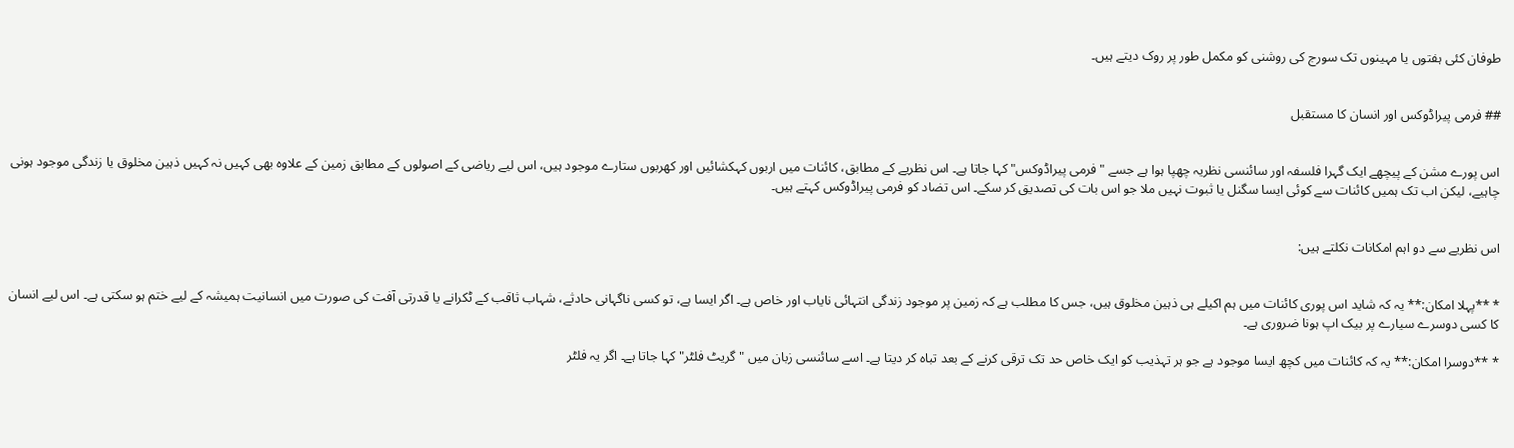طوفان کئی ہفتوں یا مہینوں تک سورج کی روشنی کو مکمل طور پر روک دیتے ہیں۔


## فرمی پیراڈوکس اور انسان کا مستقبل


اس پورے مشن کے پیچھے ایک گہرا فلسفہ اور سائنسی نظریہ چھپا ہوا ہے جسے "فرمی پیراڈوکس" کہا جاتا ہے۔ اس نظریے کے مطابق، کائنات میں اربوں کہکشائیں اور کھربوں ستارے موجود ہیں، اس لیے ریاضی کے اصولوں کے مطابق زمین کے علاوہ بھی کہیں نہ کہیں ذہین مخلوق یا زندگی موجود ہونی چاہیے، لیکن اب تک ہمیں کائنات سے کوئی ایسا سگنل یا ثبوت نہیں ملا جو اس بات کی تصدیق کر سکے۔ اس تضاد کو فرمی پیراڈوکس کہتے ہیں۔


اس نظریے سے دو اہم امکانات نکلتے ہیں:


* **پہلا امکان:** یہ کہ شاید اس پوری کائنات میں ہم اکیلے ہی ذہین مخلوق ہیں، جس کا مطلب ہے کہ زمین پر موجود زندگی انتہائی نایاب اور خاص ہے۔ اگر ایسا ہے، تو کسی ناگہانی حادثے، شہاب ثاقب کے ٹکرانے یا قدرتی آفت کی صورت میں انسانیت ہمیشہ کے لیے ختم ہو سکتی ہے۔ اس لیے انسان کا کسی دوسرے سیارے پر بیک اپ ہونا ضروری ہے۔

* **دوسرا امکان:** یہ کہ کائنات میں کچھ ایسا موجود ہے جو ہر تہذیب کو ایک خاص حد تک ترقی کرنے کے بعد تباہ کر دیتا ہے۔ اسے سائنسی زبان میں "گریٹ فلٹر" کہا جاتا ہے۔ اگر یہ فلٹر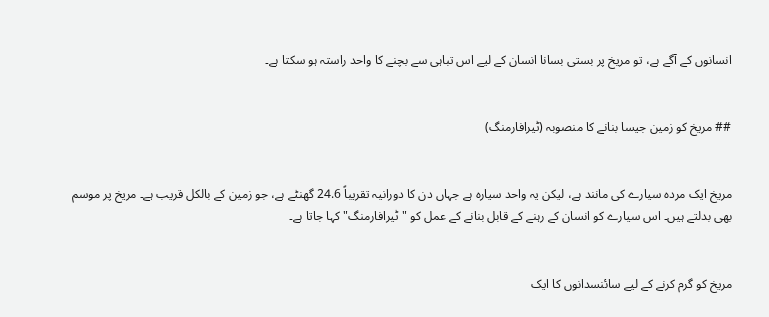انسانوں کے آگے ہے، تو مریخ پر بستی بسانا انسان کے لیے اس تباہی سے بچنے کا واحد راستہ ہو سکتا ہے۔


## مریخ کو زمین جیسا بنانے کا منصوبہ (ٹیرافارمنگ)


مریخ ایک مردہ سیارے کی مانند ہے، لیکن یہ واحد سیارہ ہے جہاں دن کا دورانیہ تقریباً 24.6 گھنٹے ہے، جو زمین کے بالکل قریب ہے۔ مریخ پر موسم بھی بدلتے ہیں۔ اس سیارے کو انسان کے رہنے کے قابل بنانے کے عمل کو "ٹیرافارمنگ" کہا جاتا ہے۔


مریخ کو گرم کرنے کے لیے سائنسدانوں کا ایک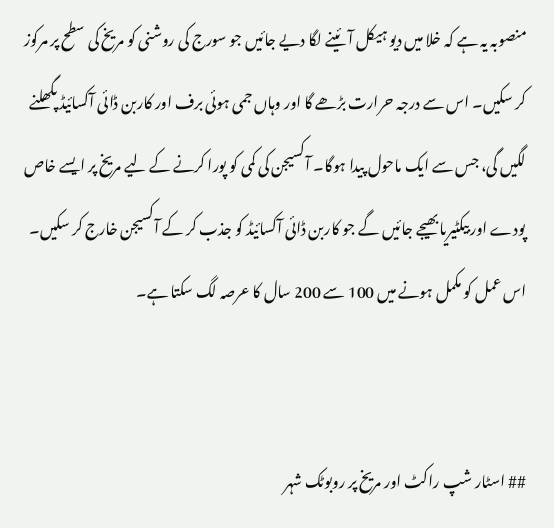منصوبہ یہ ہے کہ خلا میں دیو ہیکل آئینے لگا دیے جائیں جو سورج کی روشنی کو مریخ کی سطح پر مرکوز کر سکیں۔ اس سے درجہ حرارت بڑھے گا اور وہاں جمی ہوئی برف اور کاربن ڈائی آکسائیڈ پگھلنے لگیں گی، جس سے ایک ماحول پیدا ہوگا۔ آکسیجن کی کمی کو پورا کرنے کے لیے مریخ پر ایسے خاص پودے اور بیکٹیریا بھیجے جائیں گے جو کاربن ڈائی آکسائیڈ کو جذب کر کے آکسیجن خارج کر سکیں۔ اس عمل کو مکمل ہونے میں 100 سے 200 سال کا عرصہ لگ سکتا ہے۔


## اسٹار شپ راکٹ اور مریخ پر روبوٹک شہر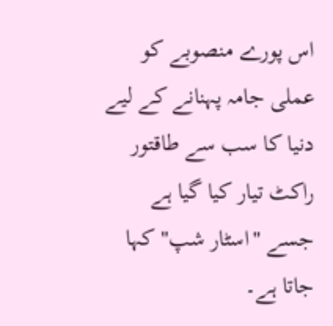اس پورے منصوبے کو عملی جامہ پہنانے کے لیے دنیا کا سب سے طاقتور راکٹ تیار کیا گیا ہے جسے "اسٹار شپ" کہا جاتا ہے۔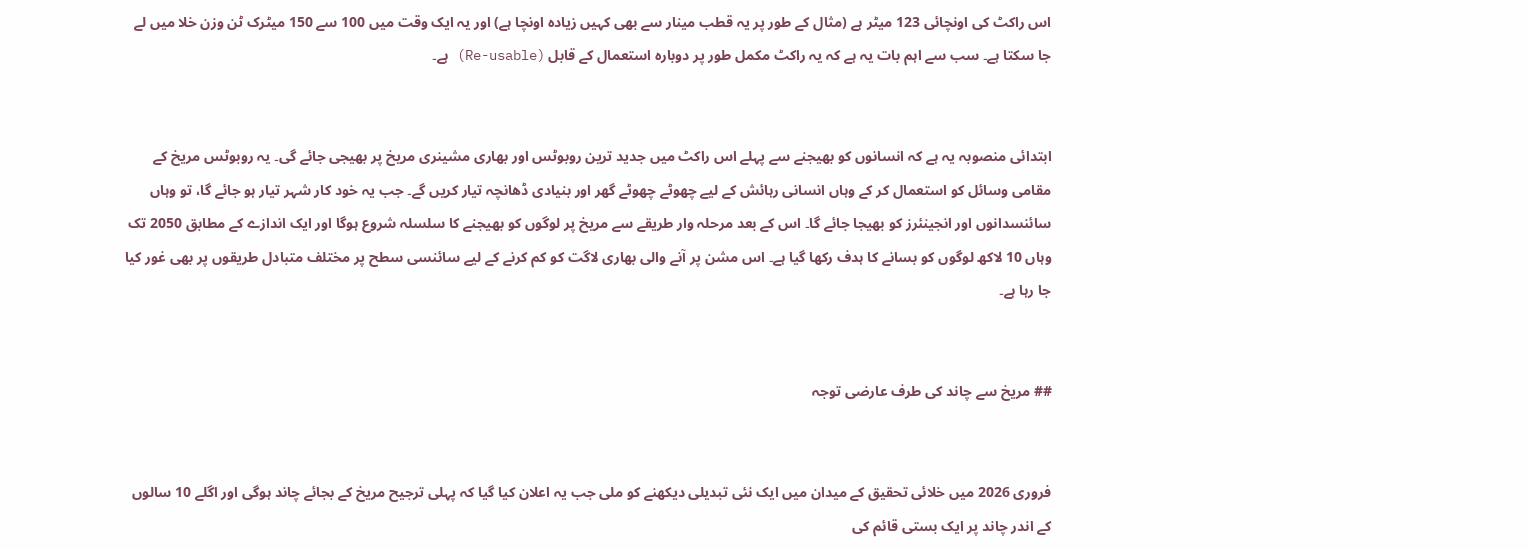اس راکٹ کی اونچائی 123 میٹر ہے (مثال کے طور پر یہ قطب مینار سے بھی کہیں زیادہ اونچا ہے) اور یہ ایک وقت میں 100 سے 150 میٹرک ٹن وزن خلا میں لے جا سکتا ہے۔ سب سے اہم بات یہ ہے کہ یہ راکٹ مکمل طور پر دوبارہ استعمال کے قابل (Re-usable) ہے۔


ابتدائی منصوبہ یہ ہے کہ انسانوں کو بھیجنے سے پہلے اس راکٹ میں جدید ترین روبوٹس اور بھاری مشینری مریخ پر بھیجی جائے گی۔ یہ روبوٹس مریخ کے مقامی وسائل کو استعمال کر کے وہاں انسانی رہائش کے لیے چھوٹے چھوٹے گھر اور بنیادی ڈھانچہ تیار کریں گے۔ جب یہ خود کار شہر تیار ہو جائے گا، تو وہاں سائنسدانوں اور انجینئرز کو بھیجا جائے گا۔ اس کے بعد مرحلہ وار طریقے سے مریخ پر لوگوں کو بھیجنے کا سلسلہ شروع ہوگا اور ایک اندازے کے مطابق 2050 تک وہاں 10 لاکھ لوگوں کو بسانے کا ہدف رکھا گیا ہے۔ اس مشن پر آنے والی بھاری لاگت کو کم کرنے کے لیے سائنسی سطح پر مختلف متبادل طریقوں پر بھی غور کیا جا رہا ہے۔


## مریخ سے چاند کی طرف عارضی توجہ


فروری 2026 میں خلائی تحقیق کے میدان میں ایک نئی تبدیلی دیکھنے کو ملی جب یہ اعلان کیا گیا کہ پہلی ترجیح مریخ کے بجائے چاند ہوگی اور اگلے 10 سالوں کے اندر چاند پر ایک بستی قائم کی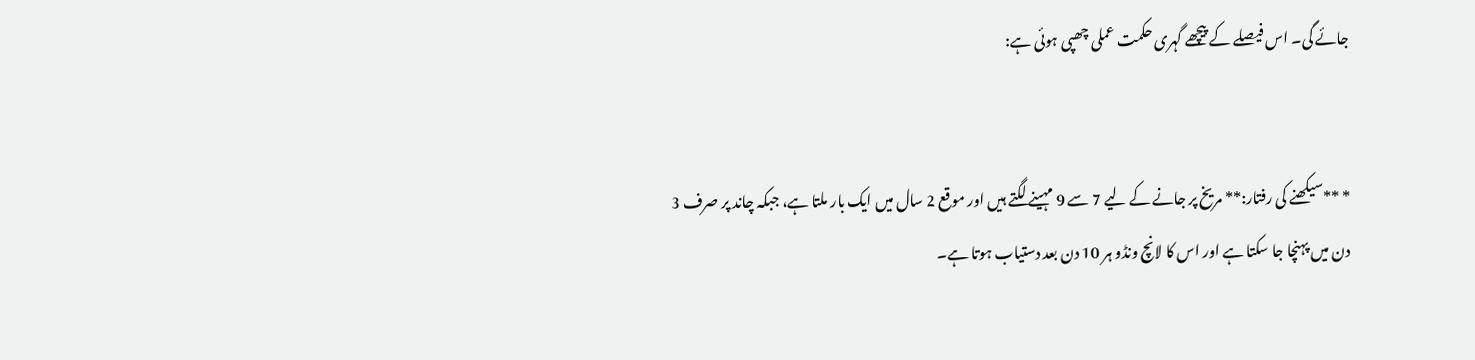جائے گی۔ اس فیصلے کے پیچھے گہری حکمت عملی چھپی ہوئی ہے:


* **سیکھنے کی رفتار:** مریخ پر جانے کے لیے 7 سے 9 مہینے لگتے ہیں اور موقع 2 سال میں ایک بار ملتا ہے، جبکہ چاند پر صرف 3 دن میں پہنچا جا سکتا ہے اور اس کا لانچ ونڈو ہر 10 دن بعد دستیاب ہوتا ہے۔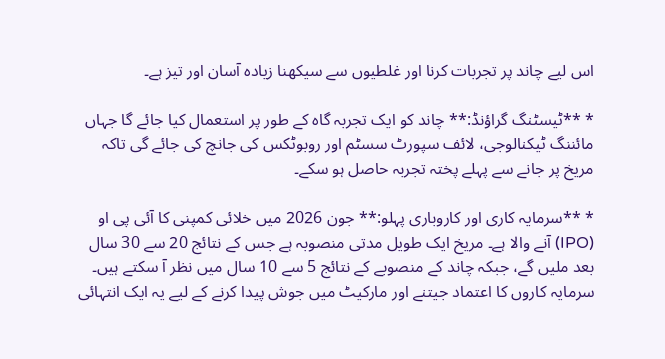اس لیے چاند پر تجربات کرنا اور غلطیوں سے سیکھنا زیادہ آسان اور تیز ہے۔

* **ٹیسٹنگ گراؤنڈ:** چاند کو ایک تجربہ گاہ کے طور پر استعمال کیا جائے گا جہاں مائننگ ٹیکنالوجی، لائف سپورٹ سسٹم اور روبوٹکس کی جانچ کی جائے گی تاکہ مریخ پر جانے سے پہلے پختہ تجربہ حاصل ہو سکے۔

* **سرمایہ کاری اور کاروباری پہلو:** جون 2026 میں خلائی کمپنی کا آئی پی او (IPO) آنے والا ہے۔ مریخ ایک طویل مدتی منصوبہ ہے جس کے نتائج 20 سے 30 سال بعد ملیں گے، جبکہ چاند کے منصوبے کے نتائج 5 سے 10 سال میں نظر آ سکتے ہیں۔ سرمایہ کاروں کا اعتماد جیتنے اور مارکیٹ میں جوش پیدا کرنے کے لیے یہ ایک انتہائی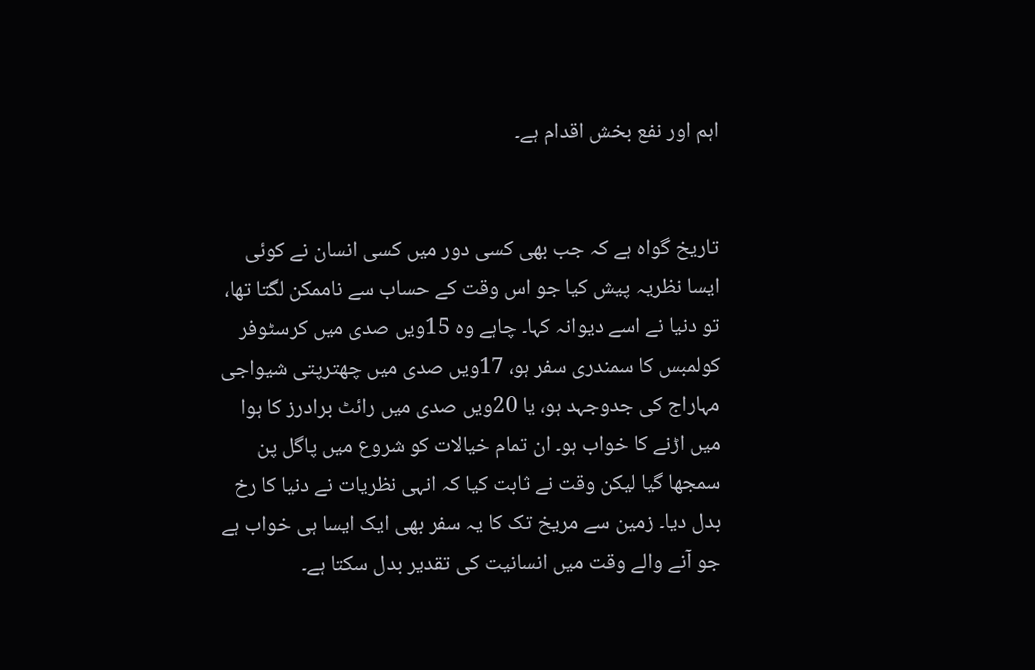اہم اور نفع بخش اقدام ہے۔


تاریخ گواہ ہے کہ جب بھی کسی دور میں کسی انسان نے کوئی ایسا نظریہ پیش کیا جو اس وقت کے حساب سے ناممکن لگتا تھا، تو دنیا نے اسے دیوانہ کہا۔ چاہے وہ 15ویں صدی میں کرسٹوفر کولمبس کا سمندری سفر ہو، 17ویں صدی میں چھترپتی شیواجی مہاراج کی جدوجہد ہو، یا 20ویں صدی میں رائٹ برادرز کا ہوا میں اڑنے کا خواب ہو۔ ان تمام خیالات کو شروع میں پاگل پن سمجھا گیا لیکن وقت نے ثابت کیا کہ انہی نظریات نے دنیا کا رخ بدل دیا۔ زمین سے مریخ تک کا یہ سفر بھی ایک ایسا ہی خواب ہے جو آنے والے وقت میں انسانیت کی تقدیر بدل سکتا ہے۔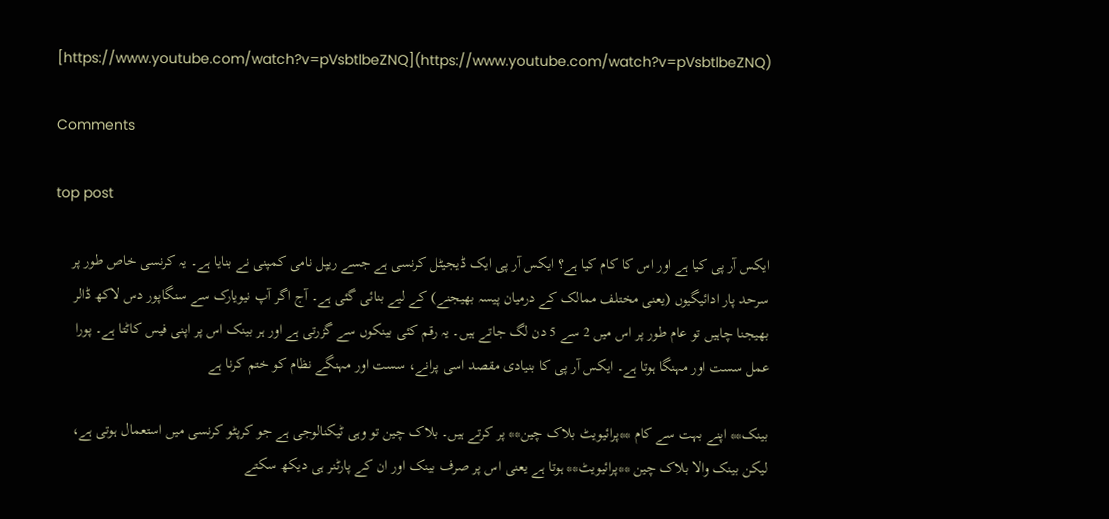[https://www.youtube.com/watch?v=pVsbtlbeZNQ](https://www.youtube.com/watch?v=pVsbtlbeZNQ)

Comments

top post

ایکس آر پی کیا ہے اور اس کا کام کیا ہے؟ ایکس آر پی ایک ڈیجیٹل کرنسی ہے جسے ریپل نامی کمپنی نے بنایا ہے۔ یہ کرنسی خاص طور پر سرحد پار ادائیگیوں (یعنی مختلف ممالک کے درمیان پیسہ بھیجنے) کے لیے بنائی گئی ہے۔ آج اگر آپ نیویارک سے سنگاپور دس لاکھ ڈالر بھیجنا چاہیں تو عام طور پر اس میں 2 سے 5 دن لگ جاتے ہیں۔ یہ رقم کئی بینکوں سے گزرتی ہے اور ہر بینک اس پر اپنی فیس کاٹتا ہے۔ پورا عمل سست اور مہنگا ہوتا ہے۔ ایکس آر پی کا بنیادی مقصد اسی پرانے، سست اور مہنگے نظام کو ختم کرنا ہے

بینک** اپنے بہت سے کام **پرائیویٹ بلاک چین** پر کرتے ہیں۔ بلاک چین تو وہی ٹیکنالوجی ہے جو کرپٹو کرنسی میں استعمال ہوتی ہے، لیکن بینک والا بلاک چین **پرائیویٹ** ہوتا ہے یعنی اس پر صرف بینک اور ان کے پارٹنر ہی دیکھ سکتے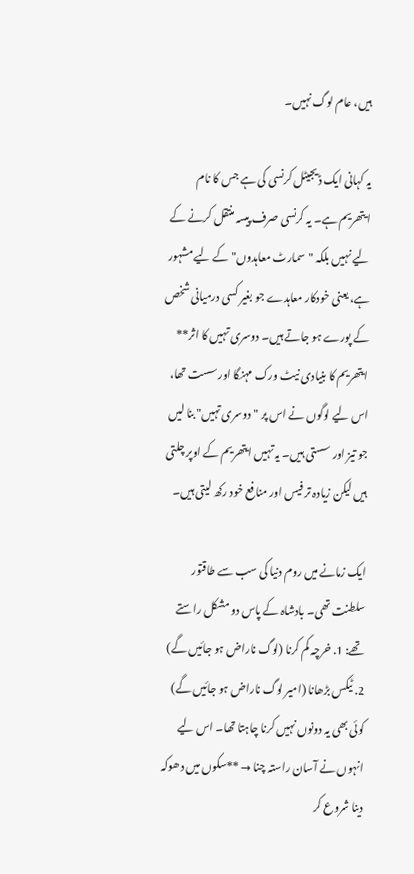ہیں، عام لوگ نہیں۔

یہ کہانی ایک ڈیجیٹل کرنسی کی ہے جس کا نام ایتھریم ہے۔ یہ کرنسی صرف پیسہ منتقل کرنے کے لیے نہیں بلکہ "سمارٹ معاہدوں" کے لیے مشہور ہے، یعنی خودکار معاہدے جو بغیر کسی درمیانی شخص کے پورے ہو جاتے ہیں۔ دوسری تہیں کا اثر** ایتھریم کا بنیادی نیٹ ورک مہنگا اور سست تھا، اس لیے لوگوں نے اس پر "دوسری تہیں" بنا لیں جو تیز اور سستی ہیں۔ یہ تہیں ایتھریم کے اوپر چلتی ہیں لیکن زیادہ تر فیس اور منافع خود رکھ لیتی ہیں۔

ایک زمانے میں روم دنیا کی سب سے طاقتور سلطنت تھی۔ بادشاہ کے پاس دو مشکل راستے تھے: 1. خرچہ کم کرنا (لوگ ناراض ہو جائیں گے) 2. ٹیکس بڑھانا (امیر لوگ ناراض ہو جائیں گے) کوئی بھی یہ دونوں نہیں کرنا چاہتا تھا۔ اس لیے انہوں نے آسان راستہ چنا → **سکوں میں دھوکہ دینا شروع کر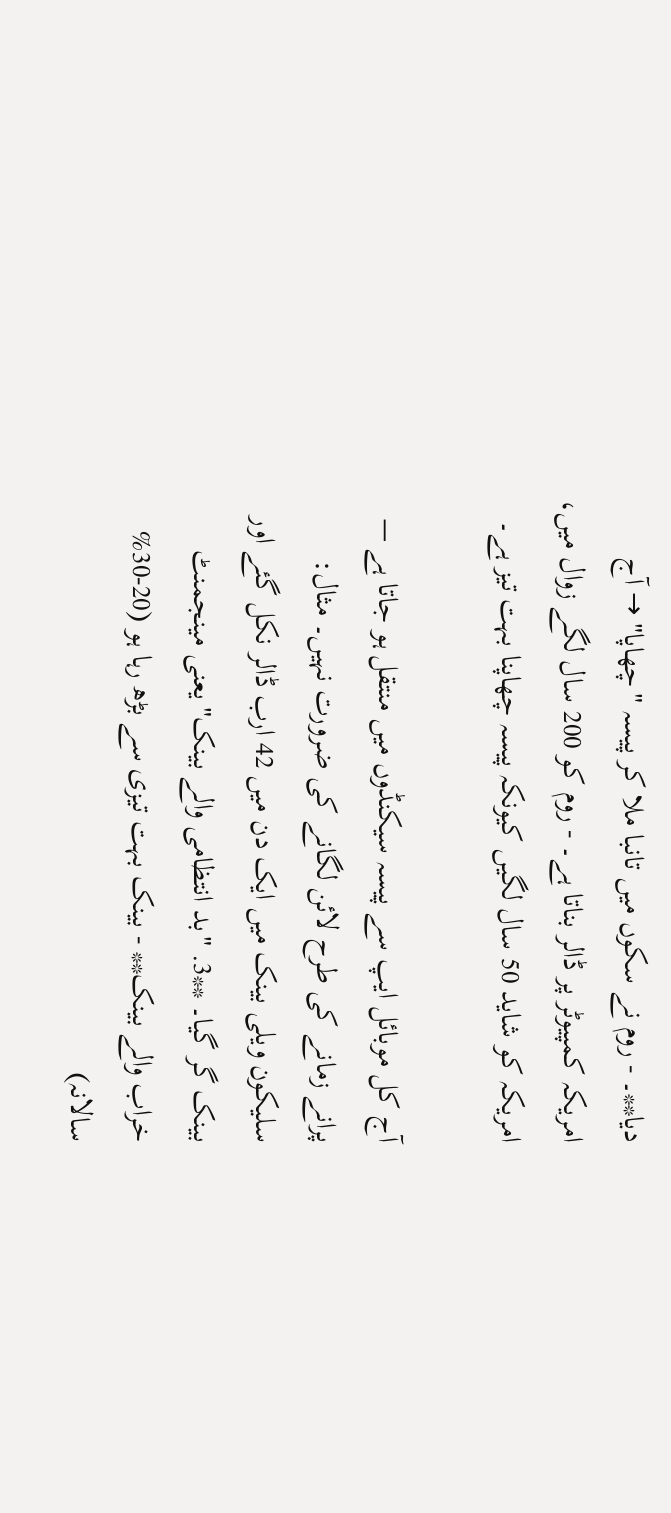دیا**۔ - روم نے سکوں میں تانبا ملا کر پیسہ "چھاپا" → آج امریکہ کمپیوٹر پر ڈالر بناتا ہے۔ - روم کو 200 سال لگے زوال میں، امریکہ کو شاید 50 سال لگیں کیونکہ پیسہ چھاپنا بہت تیز ہے۔

آج کل موبائل ایپ سے پیسہ سیکنڈوں میں منتقل ہو جاتا ہے — پرانے زمانے کی طرح لائن لگانے کی ضرورت نہیں۔ مثال: سلیکون ویلی بینک میں ایک دن میں 42 ارب ڈالر نکل گئے اور بینک گر گیا۔ **3. "بد انتظامی والے بینک" یعنی مینجمنٹ خراب والے بینک** - بینک بہت تیزی سے بڑھ رہا ہو (20-30% سالانہ)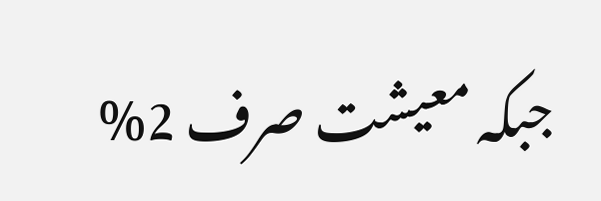جبکہ معیشت صرف 2%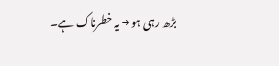بڑھ رہی ہو → یہ خطرناک ہے۔